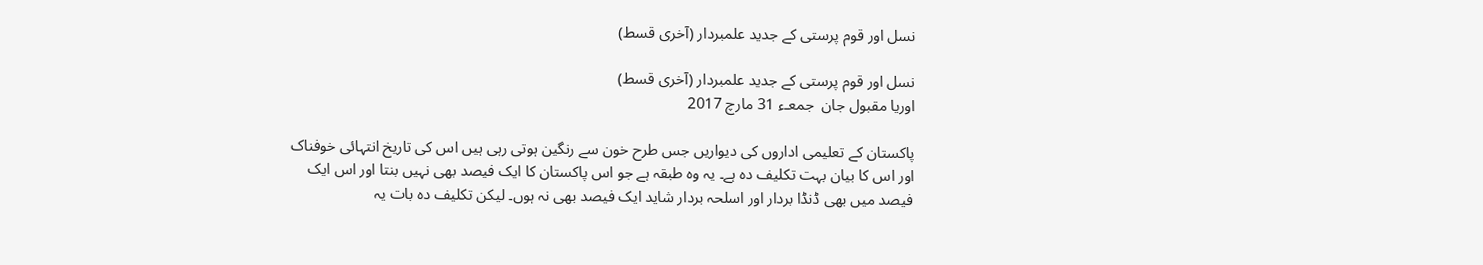نسل اور قوم پرستی کے جدید علمبردار (آخری قسط)

نسل اور قوم پرستی کے جدید علمبردار (آخری قسط)
اوریا مقبول جان  جمعـء 31 مارچ 2017

پاکستان کے تعلیمی اداروں کی دیواریں جس طرح خون سے رنگین ہوتی رہی ہیں اس کی تاریخ انتہائی خوفناک اور اس کا بیان بہت تکلیف دہ ہے۔ یہ وہ طبقہ ہے جو اس پاکستان کا ایک فیصد بھی نہیں بنتا اور اس ایک فیصد میں بھی ڈنڈا بردار اور اسلحہ بردار شاید ایک فیصد بھی نہ ہوں۔ لیکن تکلیف دہ بات یہ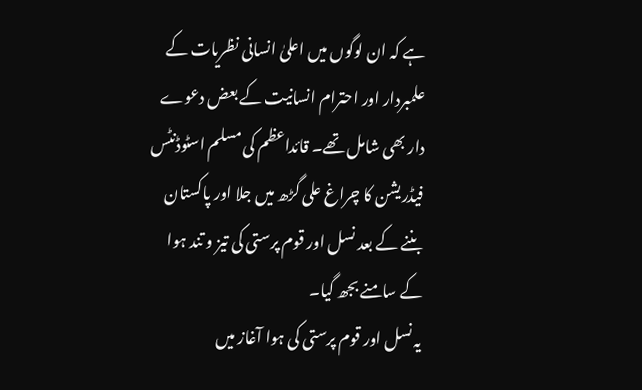ہے کہ ان لوگوں میں اعلیٰ انسانی نظریات کے علمبردار اور احترام انسانیت کے بعض دعوے دار بھی شامل تھے۔ قائداعظم کی مسلم اسٹوڈنٹس فیڈریشن کا چراغ علی گڑھ میں جلا اور پاکستان بننے کے بعد نسل اور قوم پرستی کی تیز و تند ہوا کے سامنے بجھ گیا۔
یہ نسل اور قوم پرستی کی ہوا آغاز میں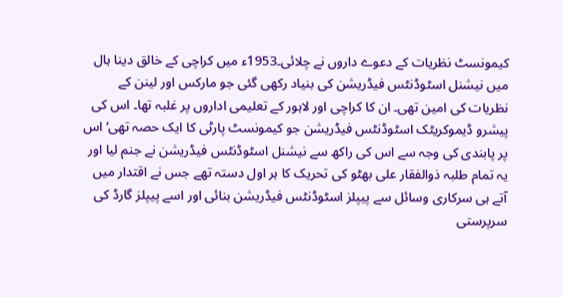کیمونسٹ نظریات کے دعوے داروں نے چلائی۔1953ء میں کراچی کے خالق دینا ہال میں نیشنل اسٹوڈنٹس فیڈریشن کی بنیاد رکھی گئی جو مارکس اور لینن کے نظریات کی امین تھی۔ ان کا کراچی اور لاہور کے تعلیمی اداروں پر غلبہ تھا۔ اس کی پیشرو ڈیموکریٹک اسٹوڈنٹس فیڈریشن جو کیمونسٹ پارٹی کا ایک حصہ تھی‘ اس پر پابندی کی وجہ سے اس کی راکھ سے نیشنل اسٹوڈنٹس فیڈریشن نے جنم لیا اور یہ تمام طلبہ ذوالفقار علی بھٹو کی تحریک کا ہر اول دستہ تھے جس نے اقتدار میں آتے ہی سرکاری وسائل سے پیپلز اسٹوڈنٹس فیڈریشن بنائی اور اسے پیپلز گارڈ کی سرپرستی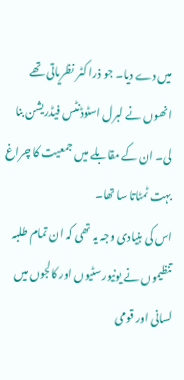میں دے دیا۔ جو ذرا کٹر نظریاتی تھے انھوں نے لبرل اسٹوڈنٹس فیڈریشن بنا لی۔ ان کے مقابلے میں جمعیت کا چراغ بہت ٹمٹاتا سا تھا۔
اس کی بنیادی وجہ یہ تھی کہ ان تمام طلبہ تنظیموں نے یونیورسٹیوں اور کالجوں میں لسانی اور قومی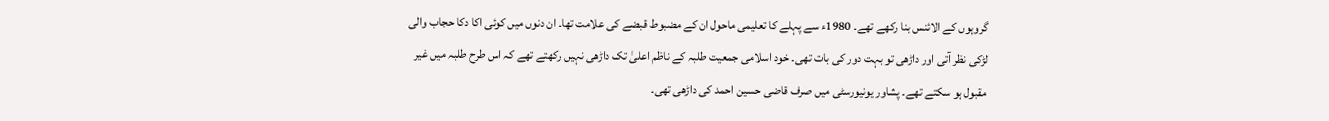گروہوں کے الائنس بنا رکھے تھے۔ 1980ء سے پہلے کا تعلیمی ماحول ان کے مضبوط قبضے کی علامت تھا۔ ان دنوں میں کوئی اکا دکا حجاب والی لڑکی نظر آتی اور داڑھی تو بہت دور کی بات تھی۔ خود اسلامی جمعیت طلبہ کے ناظم اعلیٰ تک داڑھی نہیں رکھتے تھے کہ اس طرح طلبہ میں غیر مقبول ہو سکتے تھے۔ پشاور یونیورسٹی میں صرف قاضی حسین احمد کی داڑھی تھی۔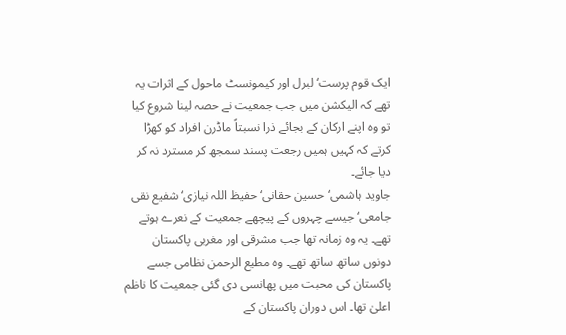ایک قوم پرست‘ لبرل اور کیمونسٹ ماحول کے اثرات یہ تھے کہ الیکشن میں جب جمعیت نے حصہ لینا شروع کیا تو وہ اپنے ارکان کے بجائے ذرا نسبتاً ماڈرن افراد کو کھڑا کرتے کہ کہیں ہمیں رجعت پسند سمجھ کر مسترد نہ کر دیا جائے۔
جاوید ہاشمی‘ حسین حقانی‘ حفیظ اللہ نیازی‘ شفیع نقی جامعی‘ جیسے چہروں کے پیچھے جمعیت کے نعرے ہوتے تھے۔ یہ وہ زمانہ تھا جب مشرقی اور مغربی پاکستان دونوں ساتھ ساتھ تھے۔ وہ مطیع الرحمن نظامی جسے پاکستان کی محبت میں پھانسی دی گئی جمعیت کا ناظم اعلیٰ تھا۔ اس دوران پاکستان کے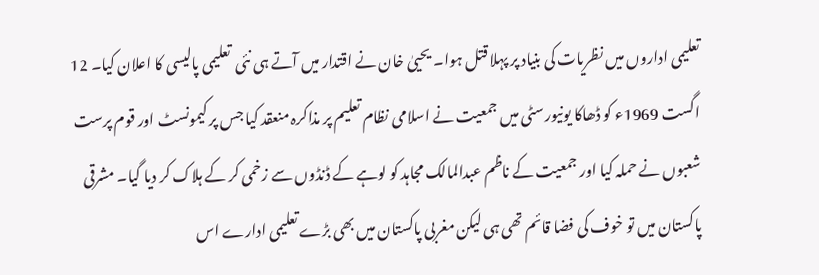تعلیمی اداروں میں نظریات کی بنیاد پر پہلا قتل ہوا۔ یحییٰ خان نے اقتدار میں آتے ہی نئی  تعلیمی پالیسی کا اعلان کیا۔ 12 اگست 1969ء کو ڈھاکا یونیورسٹی میں جمعیت نے اسلامی نظام تعلیم پر مذاکرہ منعقد کیا جس پر کیمونسٹ اور قوم پرست شعبوں نے حملہ کیا اور جمعیت کے ناظم عبدالمالک مجاہد کو لوہے کے ڈنڈوں سے زخمی کر کے ہلاک کر دیا گیا۔ مشرقی پاکستان میں تو خوف کی فضا قائم تھی ہی لیکن مغربی پاکستان میں بھی بڑے تعلیمی ادارے اس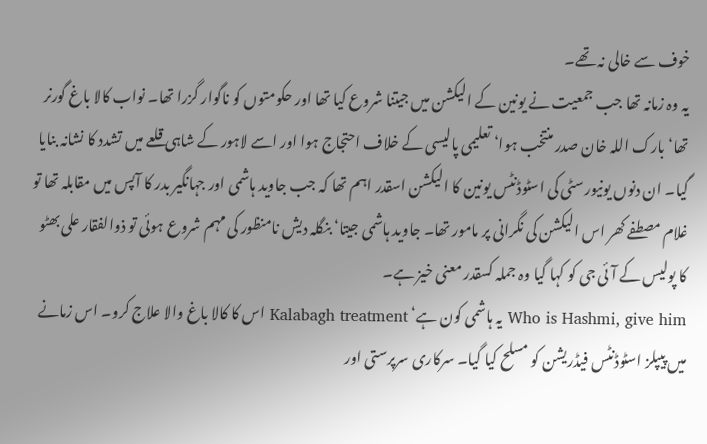خوف سے خالی نہ تھے۔
یہ وہ زمانہ تھا جب جمعیت نے یونین کے الیکشن میں جیتنا شروع کیا تھا اور حکومتوں کو ناگوار گزرا تھا۔ نواب کالا باغ گورنر تھا‘ بارک اللہ خان صدر منتخب ہوا‘ تعلیمی پالیسی کے خلاف احتجاج ہوا اور اسے لاہور کے شاہی قلعے میں تشدد کا نشانہ بنایا گیا۔ ان دنوں یونیورسٹی کی اسٹوڈنٹس یونین کا الیکشن اسقدر اہم تھا کہ جب جاوید ہاشمی اور جہانگیر بدر کا آپس میں مقابلہ تھا تو غلام مصطفے کھر اس الیکشن کی نگرانی پر مامور تھا۔ جاوید ہاشمی جیتا‘ بنگلہ دیش نامنظور کی مہم شروع ہوئی تو ذوالفقار علی بھٹو کا پولیس کے آئی جی کو کہا گیا وہ جملہ کسقدر معنی خیز ہے۔
Who is Hashmi, give him یہ ہاشمی کون ہے‘ Kalabagh treatment اس کا کالا باغ والا علاج کرو۔ اس زمانے میں پیپلز اسٹوڈنٹس فیڈریشن کو مسلح کیا گیا۔ سرکاری سرپرستی اور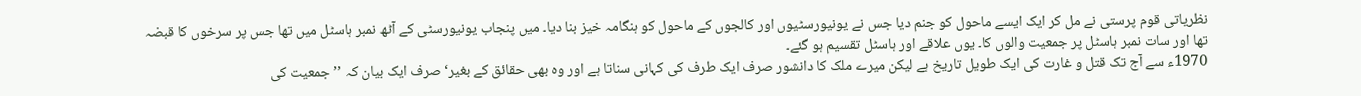نظریاتی قوم پرستی نے مل کر ایک ایسے ماحول کو جنم دیا جس نے یونیورسٹیوں اور کالجوں کے ماحول کو ہنگامہ خیز بنا دیا۔ میں پنجاب یونیورسٹی کے آٹھ نمبر ہاسٹل میں تھا جس پر سرخوں کا قبضہ تھا اور سات نمبر ہاسٹل پر جمعیت والوں کا۔ یوں علاقے اور ہاسٹل تقسیم ہو گئے۔
1970ء سے آج تک قتل و غارت کی ایک طویل تاریخ ہے لیکن میرے ملک کا دانشور صرف ایک طرف کی کہانی سناتا ہے اور وہ بھی حقائق کے بغیر‘ صرف ایک بیان کہ ’’جمعیت کی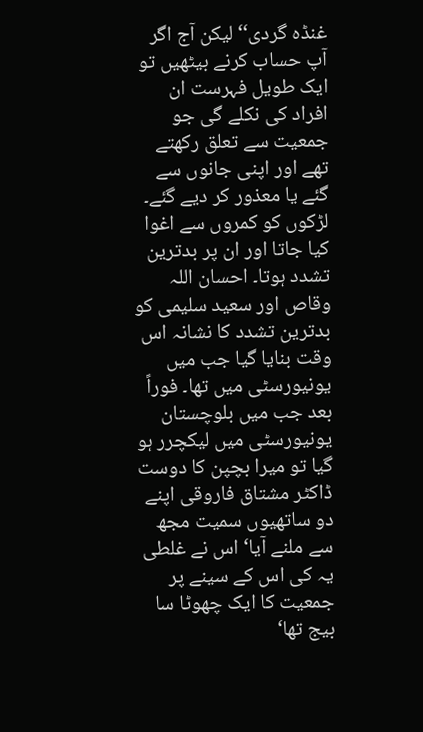غنڈہ گردی‘‘ لیکن آج اگر آپ حساب کرنے بیٹھیں تو ایک طویل فہرست ان افراد کی نکلے گی جو جمعیت سے تعلق رکھتے تھے اور اپنی جانوں سے گئے یا معذور کر دیے گئے۔ لڑکوں کو کمروں سے اغوا کیا جاتا اور ان پر بدترین تشدد ہوتا۔ احسان اللہ وقاص اور سعید سلیمی کو بدترین تشدد کا نشانہ اس وقت بنایا گیا جب میں یونیورسٹی میں تھا۔ فوراً بعد جب میں بلوچستان یونیورسٹی میں لیکچرر ہو گیا تو میرا بچپن کا دوست ڈاکٹر مشتاق فاروقی اپنے دو ساتھیوں سمیت مجھ سے ملنے آیا‘ اس نے غلطی یہ کی اس کے سینے پر جمعیت کا ایک چھوٹا سا بیج تھا‘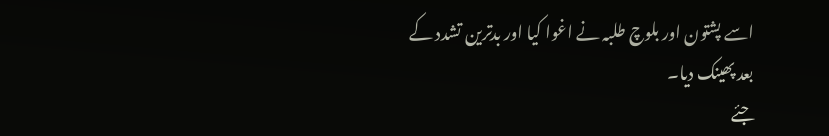اسے پشتون اور بلوچ طلبہ نے اغوا کیا اور بدترین تشدد کے بعد پھینک دیا۔
جئے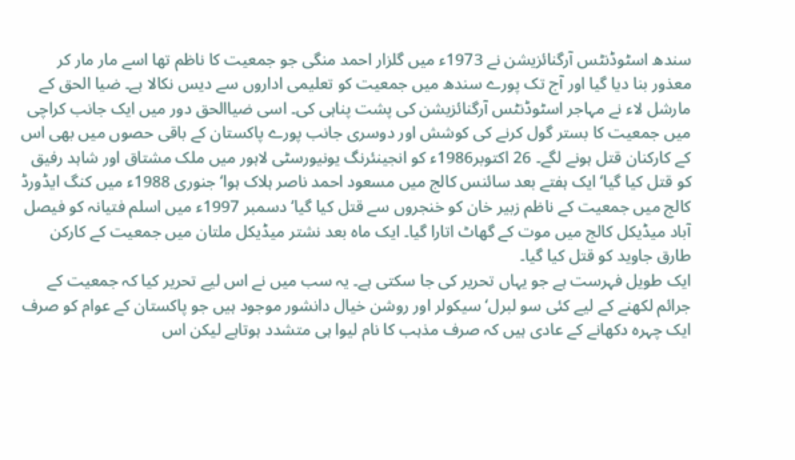سندھ اسٹوڈنٹس آرگنائزیشن نے 1973ء میں گلزار احمد منگی جو جمعیت کا ناظم تھا اسے مار مار کر معذور بنا دیا گیا اور آج تک پورے سندھ میں جمعیت کو تعلیمی اداروں سے دیس نکالا ہے۔ ضیا الحق کے مارشل لاء نے مہاجر اسٹوڈنٹس آرگنائزیشن کی پشت پناہی کی۔ اسی ضیاالحق دور میں ایک جانب کراچی میں جمعیت کا بستر گول کرنے کی کوشش اور دوسری جانب پورے پاکستان کے باقی حصوں میں بھی اس کے کارکنان قتل ہونے لگے۔ 26 اکتوبر1986ء کو انجینئرنگ یونیورسٹی لاہور میں ملک مشتاق اور شاہد رفیق کو قتل کیا گیا‘ ایک ہفتے بعد سائنس کالج میں مسعود احمد ناصر ہلاک ہوا‘ جنوری 1988ء میں کنگ ایڈورڈ کالج میں جمعیت کے ناظم زبیر خان کو خنجروں سے قتل کیا گیا‘ دسمبر 1997ء میں اسلم فتیانہ کو فیصل آباد میڈیکل کالج میں موت کے گھاٹ اتارا گیا۔ ایک ماہ بعد نشتر میڈیکل ملتان میں جمعیت کے کارکن طارق جاوید کو قتل کیا گیا۔
ایک طویل فہرست ہے جو یہاں تحریر کی جا سکتی ہے۔ یہ سب میں نے اس لیے تحریر کیا کہ جمعیت کے جرائم لکھنے کے لیے کئی سو لبرل‘ سیکولر اور روشن خیال دانشور موجود ہیں جو پاکستان کے عوام کو صرف ایک چہرہ دکھانے کے عادی ہیں کہ صرف مذہب کا نام لیوا ہی متشدد ہوتاہے لیکن اس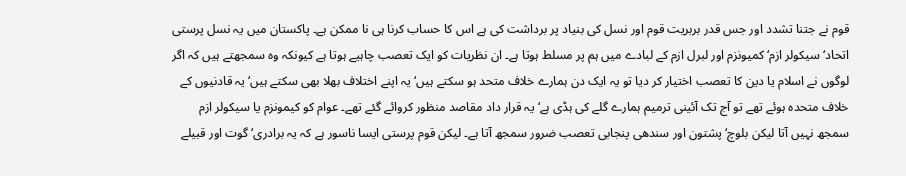قوم نے جتنا تشدد اور جس قدر بربریت قوم اور نسل کی بنیاد پر برداشت کی ہے اس کا حساب کرنا ہی نا ممکن ہے۔ پاکستان میں یہ نسل پرستی اتحاد‘ سیکولر ازم‘ کمیونزم اور لبرل ازم کے لبادے میں ہم پر مسلط ہوتا ہے۔ ان نظریات کو ایک تعصب چاہیے ہوتا ہے کیونکہ وہ سمجھتے ہیں کہ اگر لوگوں نے اسلام یا دین کا تعصب اختیار کر دیا تو یہ ایک دن ہمارے خلاف متحد ہو سکتے ہیں‘ یہ اپنے اختلاف بھلا بھی سکتے ہیں‘ یہ قادنیوں کے خلاف متحدہ ہوئے تھے تو آج تک آئینی ترمیم ہمارے گلے کی ہڈی ہے‘ یہ قرار داد مقاصد منظور کروائے گئے تھے۔ عوام کو کیمونزم یا سیکولر ازم سمجھ نہیں آتا لیکن بلوچ‘ پشتون اور سندھی پنجابی تعصب ضرور سمجھ آتا ہے۔ لیکن قوم پرستی ایسا ناسور ہے کہ یہ برادری‘ گوت اور قبیلے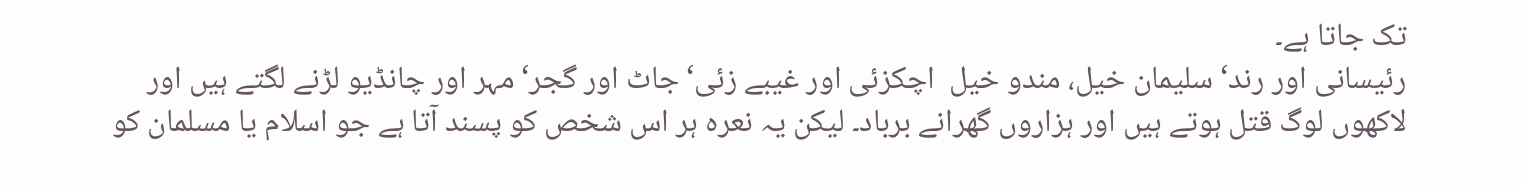تک جاتا ہے۔
رئیسانی اور رند‘ سلیمان خیل، مندو خیل  اچکزئی اور غیبے زئی‘ جاٹ اور گجر‘ مہر اور چانڈیو لڑنے لگتے ہیں اور لاکھوں لوگ قتل ہوتے ہیں اور ہزاروں گھرانے برباد۔ لیکن یہ نعرہ ہر اس شخص کو پسند آتا ہے جو اسلام یا مسلمان کو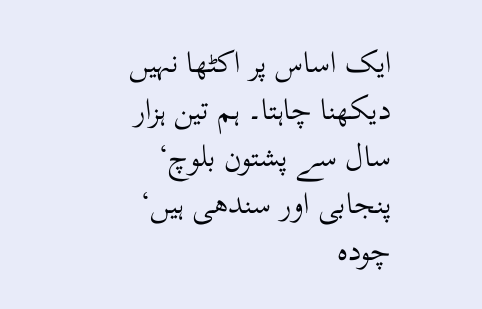ایک اساس پر اکٹھا نہیں دیکھنا چاہتا۔ ہم تین ہزار سال سے پشتون بلوچ‘ پنجابی اور سندھی ہیں‘ چودہ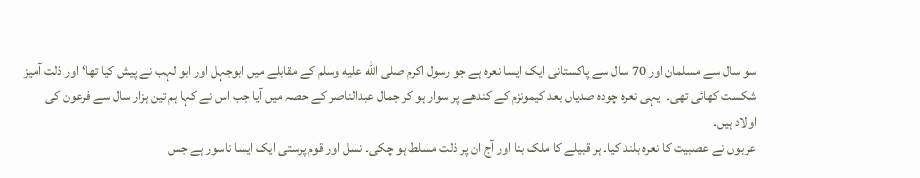سو سال سے مسلمان اور 70 سال سے پاکستانی ایک ایسا نعرہ ہے جو رسول اکرم صلى الله عليه وسلم کے مقابلے میں ابوجہل اور ابو لہب نے پیش کیا تھا‘ اور ذلت آمیز شکست کھائی تھی۔  یہی نعرہ چودہ صدیاں بعد کیمونزم کے کندھے پر سوار ہو کر جمال عبدالناصر کے حصہ میں آیا جب اس نے کہا ہم تین ہزار سال سے فرعون کی اولاد ہیں۔
عربوں نے عصبیت کا نعرہ بلند کیا۔ ہر قبیلے کا ملک بنا اور آج ان پر ذلت مسلط ہو چکی۔ نسل اور قوم پرستی ایک ایسا ناسور ہے جس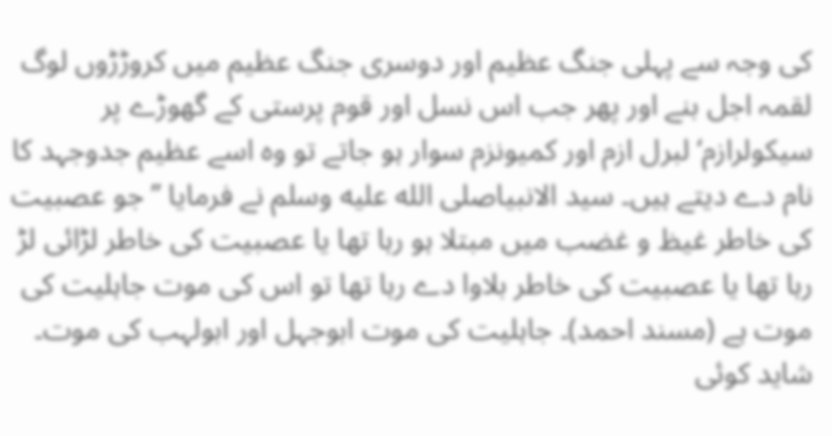کی وجہ سے پہلی جنگ عظیم اور دوسری جنگ عظیم میں کروڑڑوں لوگ لقمہ اجل بنے اور پھر جب اس نسل اور قوم پرستی کے گھوڑے پر سیکولرازم‘ لبرل ازم اور کمیونزم سوار ہو جاتے تو وہ اسے عظیم جدوجہد کا نام دے دیتے ہیں۔ سید الانبیاصلى الله عليه وسلم نے فرمایا ’’جو عصبیت کی خاطر غیظ و غضب میں مبتلا ہو رہا تھا یا عصبیت کی خاطر لڑائی لڑ رہا تھا یا عصبیت کی خاطر بلاوا دے رہا تھا تو اس کی موت جاہلیت کی موت ہے (مسند احمد)۔ جاہلیت کی موت ابوجہل اور ابولہب کی موت۔ شاید کوئی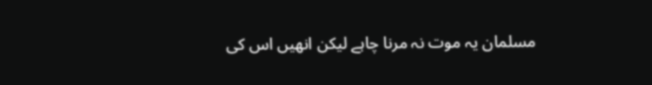مسلمان یہ موت نہ مرنا چاہے لیکن انھیں اس کی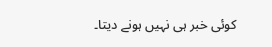کوئی خبر ہی نہیں ہونے دیتا۔